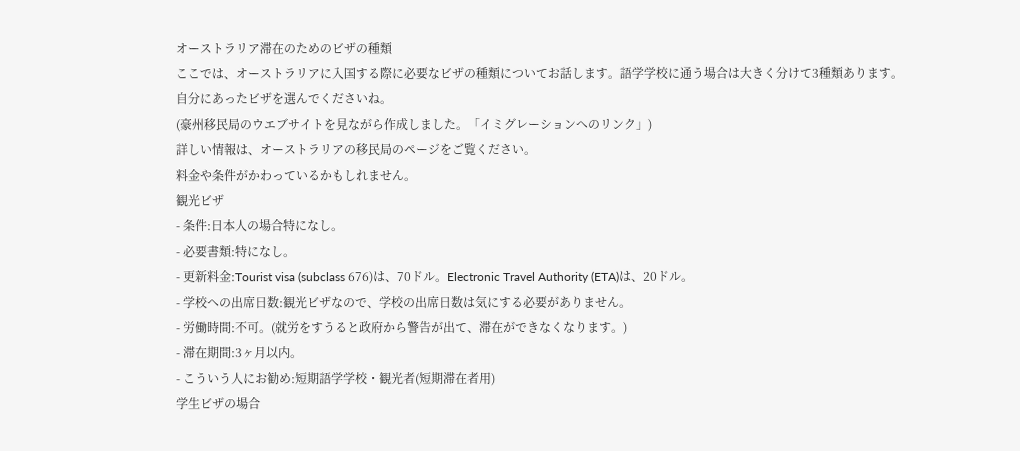オーストラリア滞在のためのビザの種類
ここでは、オーストラリアに入国する際に必要なビザの種類についてお話します。語学学校に通う場合は大きく分けて3種類あります。
自分にあったビザを選んでくださいね。
(豪州移民局のウエブサイトを見ながら作成しました。「イミグレーションへのリンク」)
詳しい情報は、オーストラリアの移民局のページをご覧ください。
料金や条件がかわっているかもしれません。
観光ビザ
- 条件:日本人の場合特になし。
- 必要書類:特になし。
- 更新料金:Tourist visa (subclass 676)は、70ドル。Electronic Travel Authority (ETA)は、20ドル。
- 学校への出席日数:観光ビザなので、学校の出席日数は気にする必要がありません。
- 労働時間:不可。(就労をすうると政府から警告が出て、滞在ができなくなります。)
- 滞在期間:3ヶ月以内。
- こういう人にお勧め:短期語学学校・観光者(短期滞在者用)
学生ビザの場合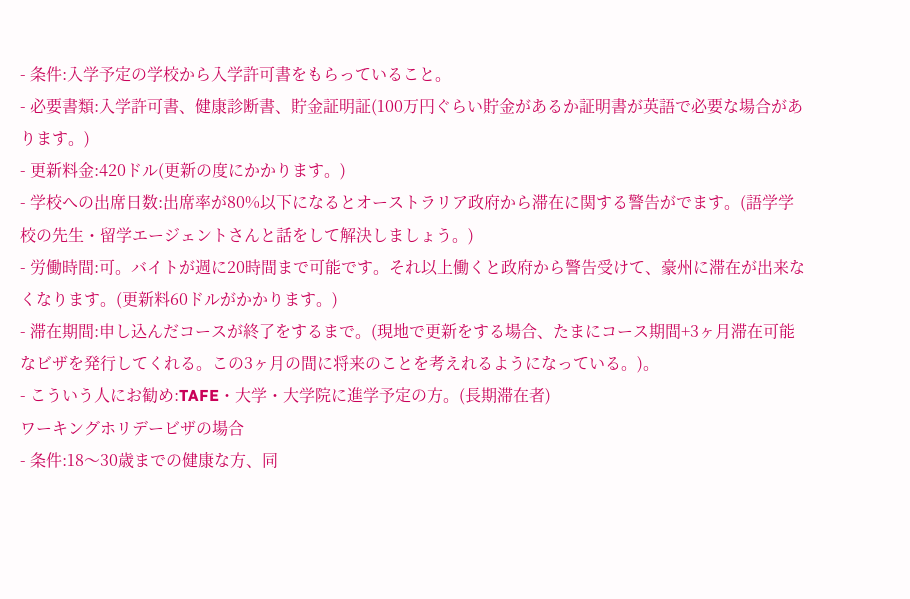- 条件:入学予定の学校から入学許可書をもらっていること。
- 必要書類:入学許可書、健康診断書、貯金証明証(100万円ぐらい貯金があるか証明書が英語で必要な場合があります。)
- 更新料金:420ドル(更新の度にかかります。)
- 学校への出席日数:出席率が80%以下になるとオーストラリア政府から滞在に関する警告がでます。(語学学校の先生・留学エージェントさんと話をして解決しましょう。)
- 労働時間:可。バイトが週に20時間まで可能です。それ以上働くと政府から警告受けて、豪州に滞在が出来なくなります。(更新料60ドルがかかります。)
- 滞在期間:申し込んだコースが終了をするまで。(現地で更新をする場合、たまにコース期間+3ヶ月滞在可能なビザを発行してくれる。この3ヶ月の間に将来のことを考えれるようになっている。)。
- こういう人にお勧め:TAFE・大学・大学院に進学予定の方。(長期滞在者)
ワーキングホリデービザの場合
- 条件:18〜30歳までの健康な方、同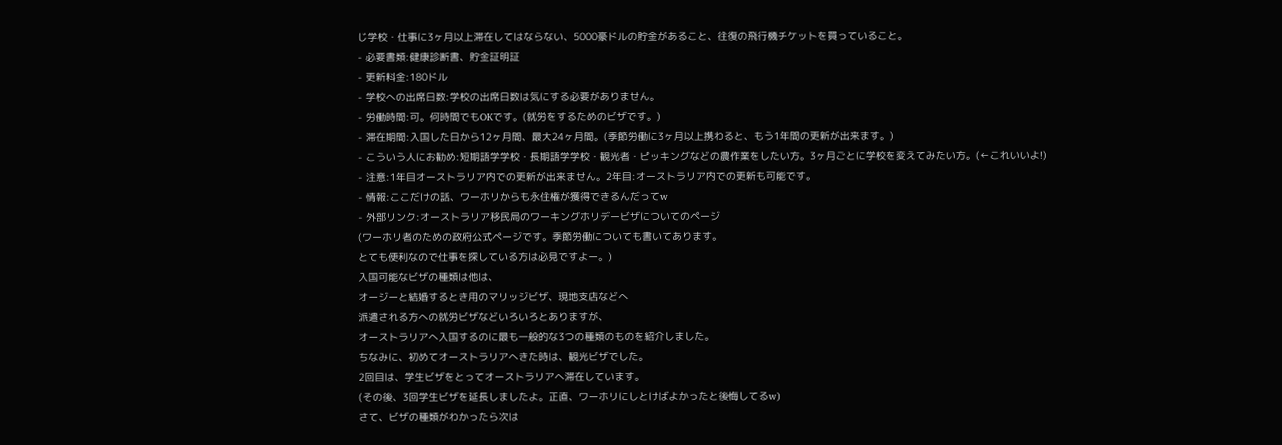じ学校・仕事に3ヶ月以上滞在してはならない、5000豪ドルの貯金があること、往復の飛行機チケットを買っていること。
- 必要書類:健康診断書、貯金証明証
- 更新料金:180ドル
- 学校への出席日数:学校の出席日数は気にする必要がありません。
- 労働時間:可。何時間でもOKです。(就労をするためのビザです。)
- 滞在期間:入国した日から12ヶ月間、最大24ヶ月間。(季節労働に3ヶ月以上携わると、もう1年間の更新が出来ます。)
- こういう人にお勧め:短期語学学校・長期語学学校・観光者・ピッキングなどの農作業をしたい方。3ヶ月ごとに学校を変えてみたい方。(←これいいよ!)
- 注意:1年目オーストラリア内での更新が出来ません。2年目:オーストラリア内での更新も可能です。
- 情報:ここだけの話、ワーホリからも永住権が獲得できるんだってw
- 外部リンク:オーストラリア移民局のワーキングホリデービザについてのページ
(ワーホリ者のための政府公式ページです。季節労働についても書いてあります。
とても便利なので仕事を探している方は必見ですよー。)
入国可能なビザの種類は他は、
オージーと結婚するとき用のマリッジビザ、現地支店などへ
派遣される方への就労ビザなどいろいろとありますが、
オーストラリアへ入国するのに最も一般的な3つの種類のものを紹介しました。
ちなみに、初めてオーストラリアへきた時は、観光ビザでした。
2回目は、学生ビザをとってオーストラリアへ滞在しています。
(その後、3回学生ビザを延長しましたよ。正直、ワーホリにしとけばよかったと後悔してるw)
さて、ビザの種類がわかったら次は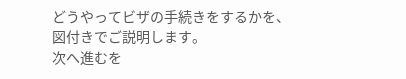どうやってビザの手続きをするかを、
図付きでご説明します。
次へ進むを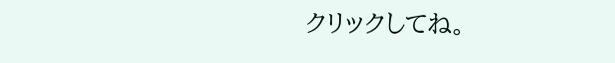クリックしてね。